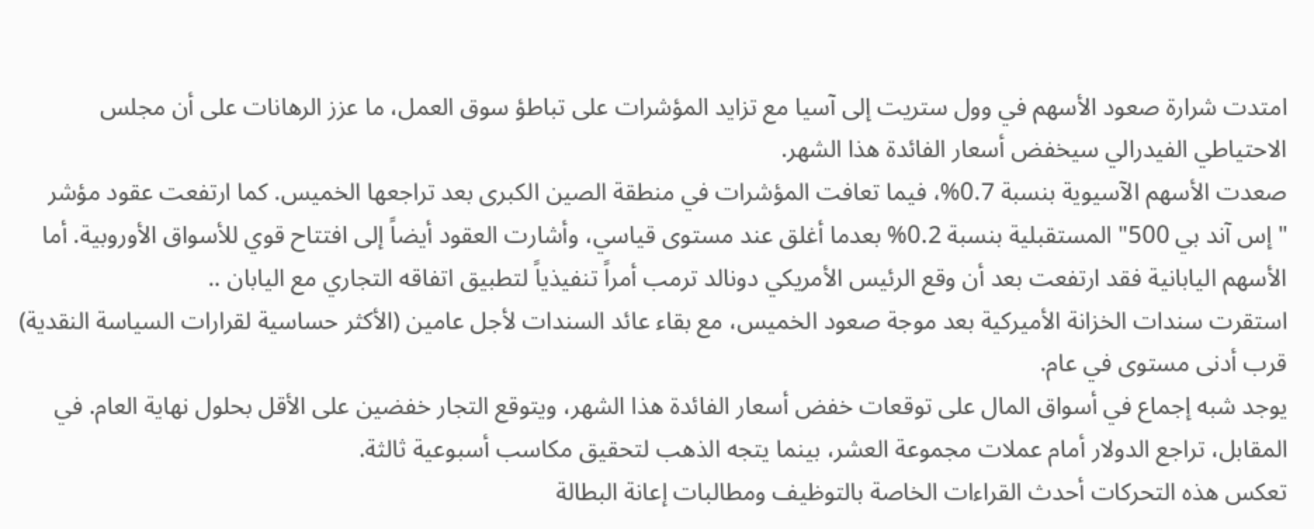امتدت شرارة صعود الأسهم في وول ستريت إلى آسيا مع تزايد المؤشرات على تباطؤ سوق العمل، ما عزز الرهانات على أن مجلس الاحتياطي الفيدرالي سيخفض أسعار الفائدة هذا الشهر.
صعدت الأسهم الآسيوية بنسبة 0.7%، فيما تعافت المؤشرات في منطقة الصين الكبرى بعد تراجعها الخميس. كما ارتفعت عقود مؤشر "إس آند بي 500" المستقبلية بنسبة 0.2% بعدما أغلق عند مستوى قياسي، وأشارت العقود أيضاً إلى افتتاح قوي للأسواق الأوروبية. أما الأسهم اليابانية فقد ارتفعت بعد أن وقع الرئيس الأمريكي دونالد ترمب أمراً تنفيذياً لتطبيق اتفاقه التجاري مع اليابان ..
استقرت سندات الخزانة الأميركية بعد موجة صعود الخميس، مع بقاء عائد السندات لأجل عامين (الأكثر حساسية لقرارات السياسة النقدية) قرب أدنى مستوى في عام.
يوجد شبه إجماع في أسواق المال على توقعات خفض أسعار الفائدة هذا الشهر، ويتوقع التجار خفضين على الأقل بحلول نهاية العام. في المقابل، تراجع الدولار أمام عملات مجموعة العشر، بينما يتجه الذهب لتحقيق مكاسب أسبوعية ثالثة.
تعكس هذه التحركات أحدث القراءات الخاصة بالتوظيف ومطالبات إعانة البطالة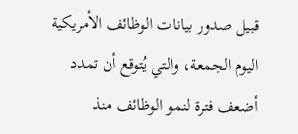قبيل صدور بيانات الوظائف الأمريكية اليوم الجمعة، والتي يُتوقع أن تمدد أضعف فترة لنمو الوظائف منذ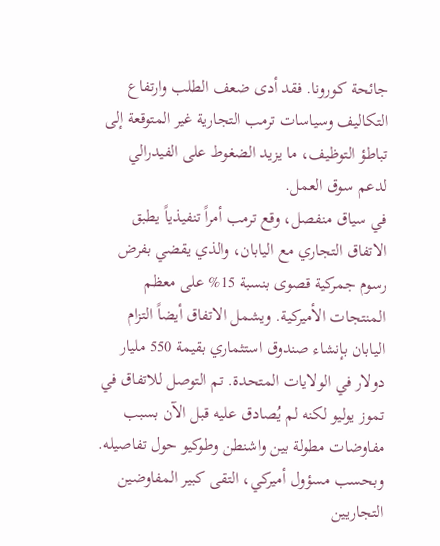جائحة كورونا. فقد أدى ضعف الطلب وارتفاع التكاليف وسياسات ترمب التجارية غير المتوقعة إلى تباطؤ التوظيف، ما يزيد الضغوط على الفيدرالي لدعم سوق العمل.
في سياق منفصل، وقع ترمب أمراً تنفيذياً يطبق الاتفاق التجاري مع اليابان، والذي يقضي بفرض رسوم جمركية قصوى بنسبة 15% على معظم المنتجات الأميركية. ويشمل الاتفاق أيضاً التزام اليابان بإنشاء صندوق استثماري بقيمة 550 مليار دولار في الولايات المتحدة. تم التوصل للاتفاق في تموز يوليو لكنه لم يُصادق عليه قبل الآن بسبب مفاوضات مطولة بين واشنطن وطوكيو حول تفاصيله.
وبحسب مسؤول أميركي، التقى كبير المفاوضين التجاريين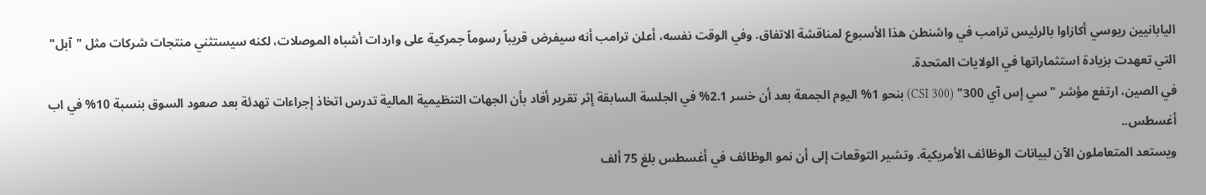اليابانيين ريوسي أكازاوا بالرئيس ترامب في واشنطن هذا الأسبوع لمناقشة الاتفاق. وفي الوقت نفسه، أعلن ترامب أنه سيفرض قريباً رسوماً جمركية على واردات أشباه الموصلات، لكنه سيستثني منتجات شركات مثل "آبل" التي تعهدت بزيادة استثماراتها في الولايات المتحدة.
في الصين، ارتفع مؤشر "سي إس آي 300" (CSI 300) بنحو 1% اليوم الجمعة بعد أن خسر 2.1% في الجلسة السابقة إثر تقرير أفاد بأن الجهات التنظيمية المالية تدرس اتخاذ إجراءات تهدئة بعد صعود السوق بنسبة 10% في اب أغسطس..
ويستعد المتعاملون الآن لبيانات الوظائف الأمريكية. وتشير التوقعات إلى أن نمو الوظائف في أغسطس بلغ 75 ألف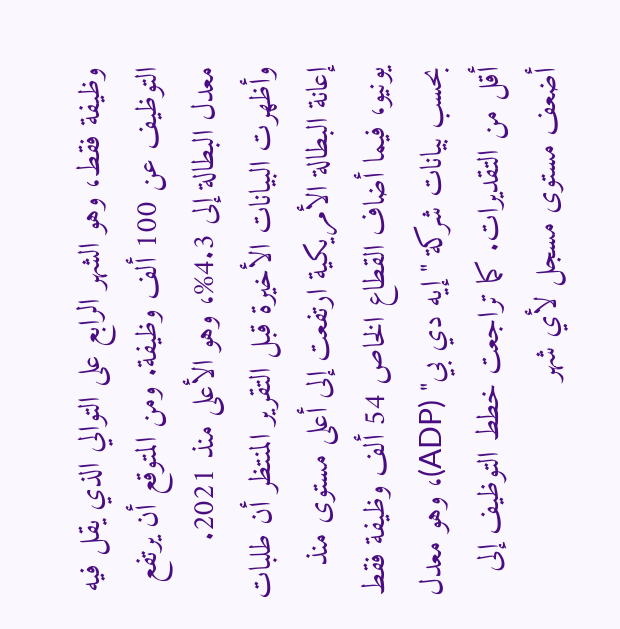وظيفة فقط، وهو الشهر الرابع على التوالي الذي يقل فيه التوظيف عن 100 ألف وظيفة. ومن المتوقع أن يرتفع معدل البطالة إلى 4.3%، وهو الأعلى منذ 2021.
وأظهرت البيانات الأخيرة قبل التقرير المنتظر أن طلبات إعانة البطالة الأمريكية ارتفعت إلى أعلى مستوى منذ يونيو، فيما أضاف القطاع الخاص 54 ألف وظيفة فقط بحسب بيانات شركة "إيه دي بي" (ADP)، وهو معدل أقل من التقديرات. كما تراجعت خطط التوظيف إلى أضعف مستوى مسجل لأي شهر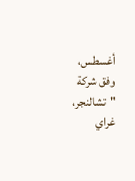أغسطس، وفق شركة "تشالنجر، غراي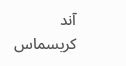آند كريسماس